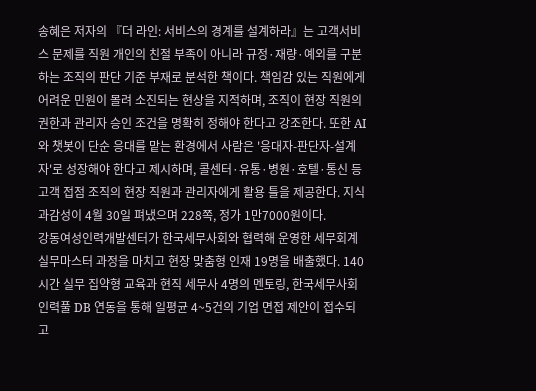송혜은 저자의 『더 라인: 서비스의 경계를 설계하라』는 고객서비스 문제를 직원 개인의 친절 부족이 아니라 규정·재량·예외를 구분하는 조직의 판단 기준 부재로 분석한 책이다. 책임감 있는 직원에게 어려운 민원이 몰려 소진되는 현상을 지적하며, 조직이 현장 직원의 권한과 관리자 승인 조건을 명확히 정해야 한다고 강조한다. 또한 AI와 챗봇이 단순 응대를 맡는 환경에서 사람은 '응대자-판단자-설계자'로 성장해야 한다고 제시하며, 콜센터·유통·병원·호텔·통신 등 고객 접점 조직의 현장 직원과 관리자에게 활용 틀을 제공한다. 지식과감성이 4월 30일 펴냈으며 228쪽, 정가 1만7000원이다.
강동여성인력개발센터가 한국세무사회와 협력해 운영한 세무회계 실무마스터 과정을 마치고 현장 맞춤형 인재 19명을 배출했다. 140시간 실무 집약형 교육과 현직 세무사 4명의 멘토링, 한국세무사회 인력풀 DB 연동을 통해 일평균 4~5건의 기업 면접 제안이 접수되고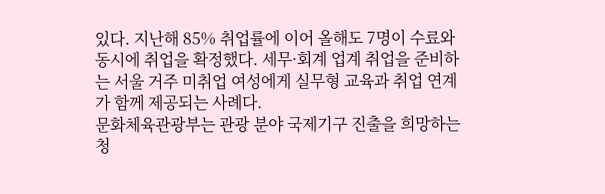있다. 지난해 85% 취업률에 이어 올해도 7명이 수료와 동시에 취업을 확정했다. 세무·회계 업계 취업을 준비하는 서울 거주 미취업 여성에게 실무형 교육과 취업 연계가 함께 제공되는 사례다.
문화체육관광부는 관광 분야 국제기구 진출을 희망하는 청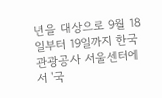년을 대상으로 9월 18일부터 19일까지 한국관광공사 서울센터에서 '국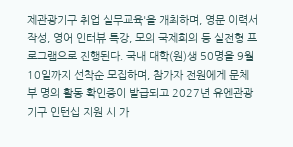제관광기구 취업 실무교육'을 개최하며, 영문 이력서 작성, 영어 인터뷰 특강, 모의 국제회의 등 실전형 프로그램으로 진행된다. 국내 대학(원)생 50명을 9월 10일까지 선착순 모집하며, 참가자 전원에게 문체부 명의 활동 확인증이 발급되고 2027년 유엔관광기구 인턴십 지원 시 가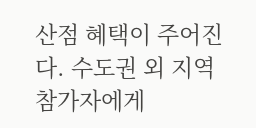산점 혜택이 주어진다. 수도권 외 지역 참가자에게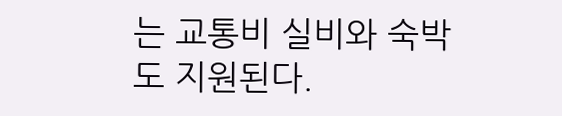는 교통비 실비와 숙박도 지원된다.